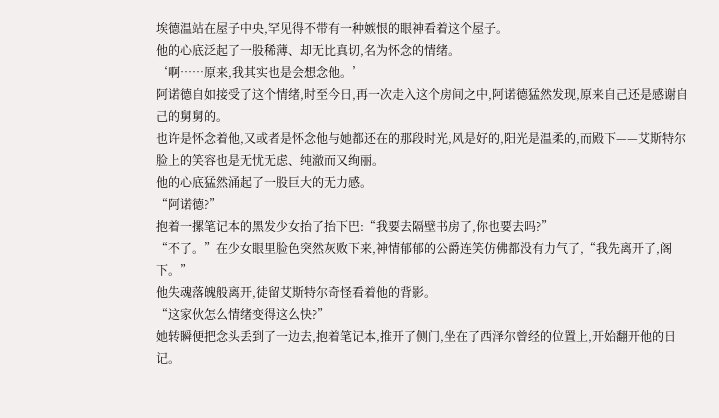埃德温站在屋子中央,罕见得不带有一种嫉恨的眼神看着这个屋子。
他的心底泛起了一股稀薄、却无比真切,名为怀念的情绪。
‘啊……原来,我其实也是会想念他。’
阿诺德自如接受了这个情绪,时至今日,再一次走入这个房间之中,阿诺德猛然发现,原来自己还是感谢自己的舅舅的。
也许是怀念着他,又或者是怀念他与她都还在的那段时光,风是好的,阳光是温柔的,而殿下——艾斯特尔脸上的笑容也是无忧无虑、纯澈而又绚丽。
他的心底猛然涌起了一股巨大的无力感。
“阿诺德?”
抱着一摞笔记本的黑发少女抬了抬下巴:“我要去隔壁书房了,你也要去吗?”
“不了。”在少女眼里脸色突然灰败下来,神情郁郁的公爵连笑仿佛都没有力气了,“我先离开了,阁下。”
他失魂落魄般离开,徒留艾斯特尔奇怪看着他的背影。
“这家伙怎么情绪变得这么快?”
她转瞬便把念头丢到了一边去,抱着笔记本,推开了侧门,坐在了西泽尔曾经的位置上,开始翻开他的日记。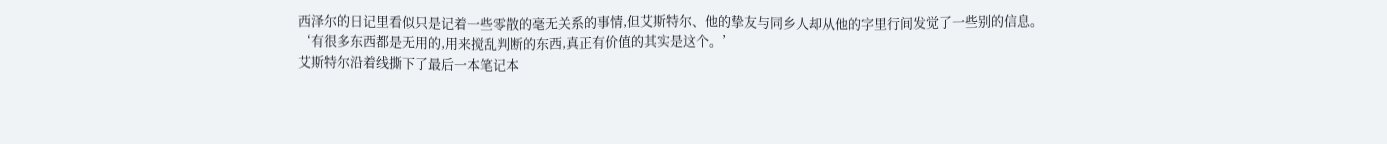西泽尔的日记里看似只是记着一些零散的毫无关系的事情,但艾斯特尔、他的挚友与同乡人却从他的字里行间发觉了一些别的信息。
‘有很多东西都是无用的,用来搅乱判断的东西,真正有价值的其实是这个。’
艾斯特尔沿着线撕下了最后一本笔记本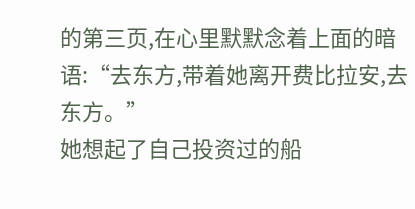的第三页,在心里默默念着上面的暗语:“去东方,带着她离开费比拉安,去东方。”
她想起了自己投资过的船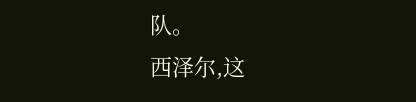队。
西泽尔,这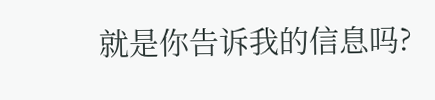就是你告诉我的信息吗?